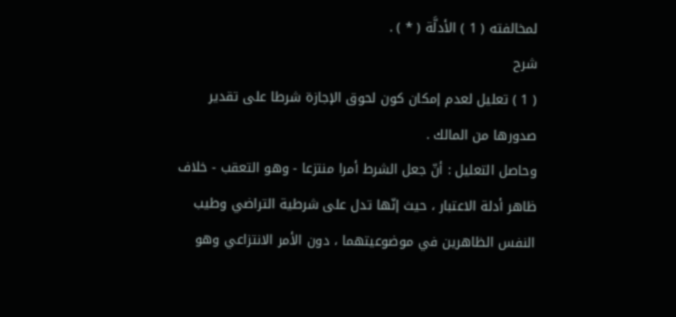لمخالفته ( 1 ) الأدلَّة ( * ) .
شرح
( 1 ) تعليل لعدم إمكان كون لحوق الإجازة شرطا على تقدير صدورها من المالك .
وحاصل التعليل : أنّ جعل الشرط أمرا منتزعا - وهو التعقب - خلاف ظاهر أدلة الاعتبار ، حيث إنّها تدل على شرطية التراضي وطيب النفس الظاهرين في موضوعيتهما ، دون الأمر الانتزاعي وهو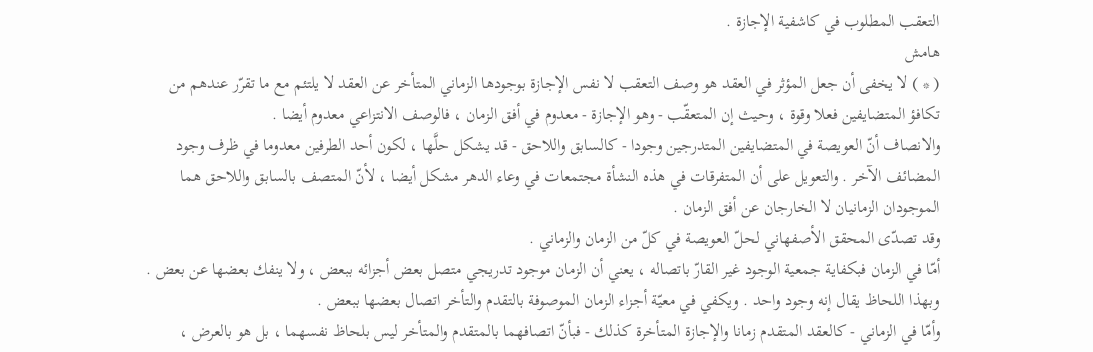التعقب المطلوب في كاشفية الإجازة .
هامش
( * ) لا يخفى أن جعل المؤثر في العقد هو وصف التعقب لا نفس الإجازة بوجودها الزماني المتأخر عن العقد لا يلتئم مع ما تقرّر عندهم من تكافؤ المتضايفين فعلا وقوة ، وحيث إن المتعقّب - وهو الإجازة - معدوم في أفق الزمان ، فالوصف الانتزاعي معدوم أيضا .
والانصاف أنّ العويصة في المتضايفين المتدرجين وجودا - كالسابق واللاحق - قد يشكل حلَّها ، لكون أحد الطرفين معدوما في ظرف وجود المضائف الآخر . والتعويل على أن المتفرقات في هذه النشأة مجتمعات في وعاء الدهر مشكل أيضا ، لأنّ المتصف بالسابق واللاحق هما الموجودان الزمانيان لا الخارجان عن أفق الزمان .
وقد تصدّى المحقق الأصفهاني لحلّ العويصة في كلّ من الزمان والزماني .
أمّا في الزمان فبكفاية جمعية الوجود غير القارّ باتصاله ، يعني أن الزمان موجود تدريجي متصل بعض أجزائه ببعض ، ولا ينفك بعضها عن بعض . وبهذا اللحاظ يقال إنه وجود واحد . ويكفي في معيّة أجزاء الزمان الموصوفة بالتقدم والتأخر اتصال بعضها ببعض .
وأمّا في الزماني - كالعقد المتقدم زمانا والإجازة المتأخرة كذلك - فبأنّ اتصافهما بالمتقدم والمتأخر ليس بلحاظ نفسهما ، بل هو بالعرض ،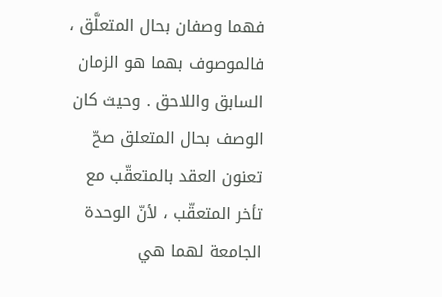فهما وصفان بحال المتعلَّق ، فالموصوف بهما هو الزمان السابق واللاحق . وحيث كان الوصف بحال المتعلق صحّ تعنون العقد بالمتعقّب مع تأخر المتعقّب ، لأنّ الوحدة الجامعة لهما هي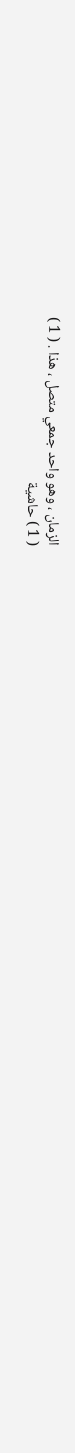الزمان ، وهو واحد جمعي متصل ، هذا . ( 1 )
( 1 ) حاشية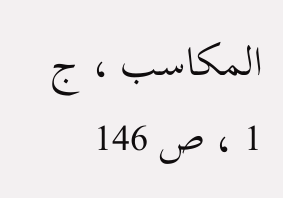المكاسب ، ج 1 ، ص 146